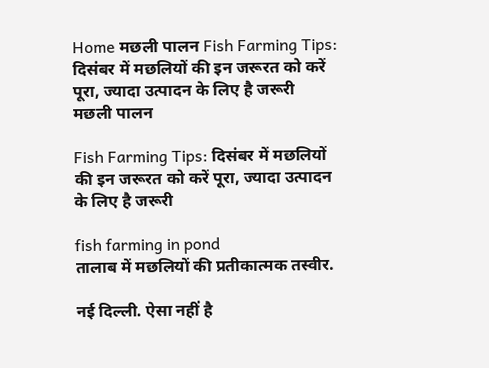Home मछली पालन Fish Farming Tips: दिसंबर में मछलियों की इन जरूरत को करें पूरा, ज्यादा उत्पादन के लिए है जरूरी
मछली पालन

Fish Farming Tips: दिसंबर में मछलियों की इन जरूरत को करें पूरा, ज्यादा उत्पादन के लिए है जरूरी

fish farming in pond
तालाब में मछलियों की प्रतीकात्मक तस्वीर.

नई दिल्ली. ऐसा नहीं है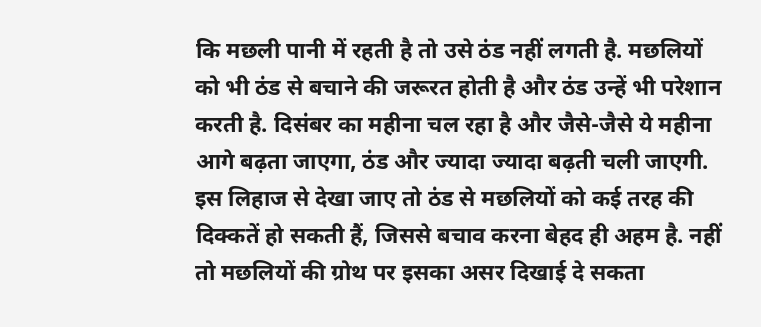कि मछली पानी में रहती है तो उसे ठंड नहीं लगती है. मछलियों को भी ठंड से बचाने की जरूरत होती है और ठंड उन्हें भी परेशान करती है. दिसंबर का महीना चल रहा है और जैसे-जैसे ये महीना आगे बढ़ता जाएगा, ठंड और ज्यादा ज्यादा बढ़ती चली जाएगी. इस लिहाज से देखा जाए तो ठंड से मछलियों को कई तरह की दिक्कतें हो सकती हैं, जिससे बचाव करना बेहद ही अहम है. नहीं तो मछलियों की ग्रोथ पर इसका असर दिखाई दे सकता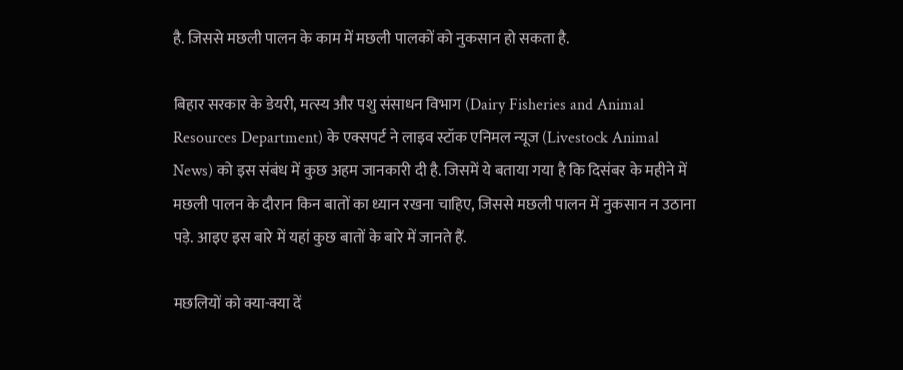है. जिससे मछली पालन के काम में मछली पालकों को नुकसान हो सकता है.

बिहार सरकार के डेयरी, मत्स्य और पशु संसाधन विभाग (Dairy Fisheries and Animal Resources Department) के एक्सपर्ट ने लाइव स्टॉक एनिमल न्यूज (Livestock Animal News) को इस संबंध में कुछ अहम जानकारी दी है. जिसमें ये बताया गया है कि दिसंबर के महीने में मछली पालन के दौरान किन बातों का ध्यान रखना चाहिए, जिससे मछली पालन में नुकसान न उठाना पड़े. आइए इस बारे में यहां कुछ बातों के बारे में जानते हैं.

मछलियों को क्या-क्या दें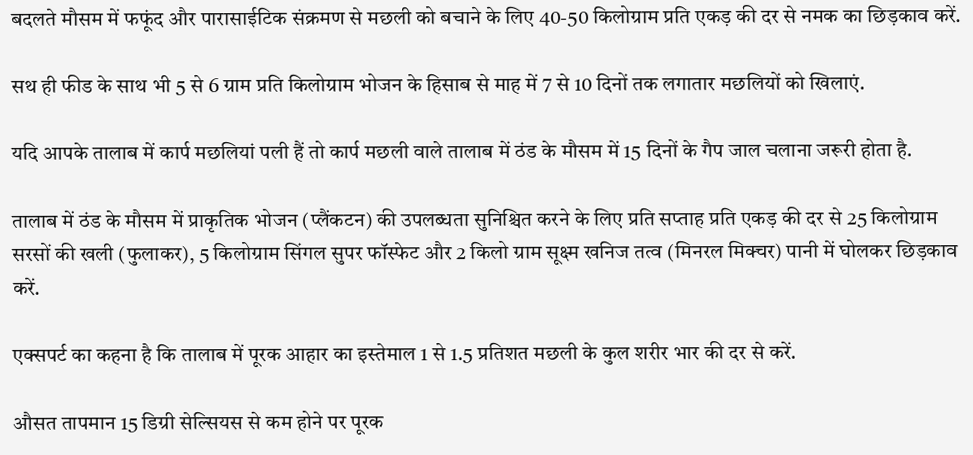बदलते मौसम में फफूंद और पारासाईटिक संक्रमण से मछली को बचाने के लिए 40-50 किलोग्राम प्रति एकड़ की दर से नमक का छिड़काव करें.

सथ ही फीड के साथ भी 5 से 6 ग्राम प्रति किलोग्राम भोजन के हिसाब से माह में 7 से 10 दिनों तक लगातार मछलियों को खिलाएं.

यदि आपके तालाब में कार्प मछलियां पली हैं तो कार्प मछली वाले तालाब में ठंड के मौसम में 15 दिनों के गैप जाल चलाना जरूरी होता है.

तालाब में ठंड के मौसम में प्राकृतिक भोजन (प्लैंकटन) की उपलब्धता सुनिश्चित करने के लिए प्रति सप्ताह प्रति एकड़ की दर से 25 किलोग्राम सरसों की खली (फुलाकर), 5 किलोग्राम सिंगल सुपर फॉस्फेट और 2 किलो ग्राम सूक्ष्म खनिज तत्व (मिनरल मिक्चर) पानी में घोलकर छिड़काव करें.

एक्सपर्ट का कहना है कि तालाब में पूरक आहार का इस्तेमाल 1 से 1.5 प्रतिशत मछली के कुल शरीर भार की दर से करें.

औसत तापमान 15 डिग्री सेल्सियस से कम होने पर पूरक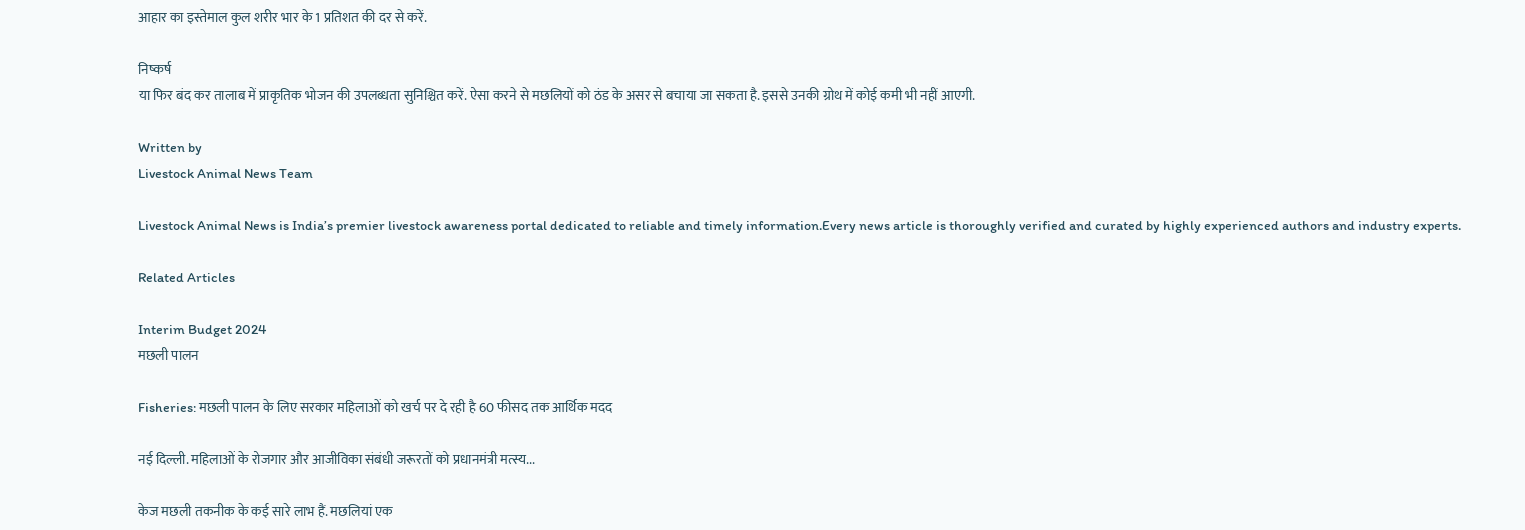आहार का इस्तेमाल कुल शरीर भार के 1 प्रतिशत की दर से करें.

निष्कर्ष
या फिर बंद कर तालाब में प्राकृतिक भोजन की उपलब्धता सुनिश्चित करें. ऐसा करने से मछलियों को ठंड के असर से बचाया जा सकता है. इससे उनकी ग्रोथ में कोई कमी भी नहीं आएगी.

Written by
Livestock Animal News Team

Livestock Animal News is India’s premier livestock awareness portal dedicated to reliable and timely information.Every news article is thoroughly verified and curated by highly experienced authors and industry experts.

Related Articles

Interim Budget 2024
मछली पालन

Fisheries: मछली पालन के लिए सरकार महिलाओं को खर्च पर दे रही है 60 फीसद तक आर्थिक मदद

नई दिल्ली. महिलाओं के रोजगार और आजीविका संबंधी जरूरतों को प्रधानमंत्री मत्स्य...

केज मछली तकनीक के कई सारे लाभ हैं. मछलियां एक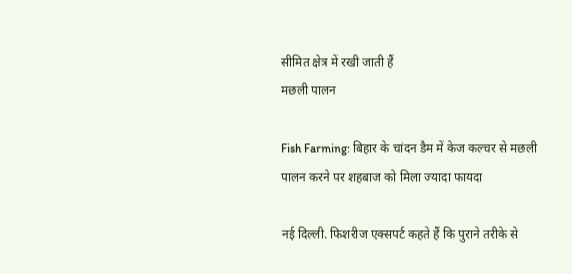सीमित क्षेत्र में रखी जाती हैं
मछली पालन

Fish Farming: बिहार के चांदन डैम में केज कल्चर से मछली पालन करने पर शहबाज को मिला ज्यादा फायदा

नई दिल्ली. फिशरीज एक्सपर्ट कहते हैं कि पुराने तरीके से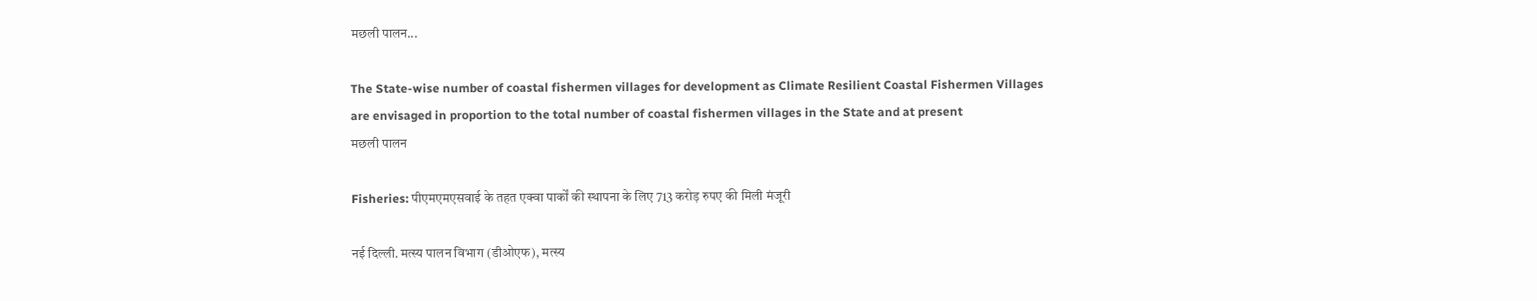मछली पालन...

The State-wise number of coastal fishermen villages for development as Climate Resilient Coastal Fishermen Villages are envisaged in proportion to the total number of coastal fishermen villages in the State and at present
मछली पालन

Fisheries: पीएमएमएसवाई के तहत एक्वा पार्कों की स्थापना के लिए 713 करोड़ रुपए की मिली मंजूरी

नई दिल्ली. मत्स्य पालन विभाग (डीओएफ), मत्स्य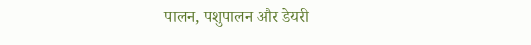पालन, पशुपालन और डेयरी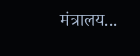मंत्रालय...